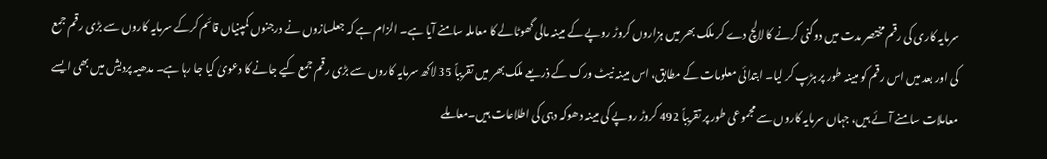سرمایہ کاری کی رقم مختصر مدت میں دوگنی کرنے کا لالچ دے کر ملک بھر میں ہزاروں کروڑ روپے کے مبینہ مالی گھوٹالے کا معاملہ سامنے آیا ہے۔ الزام ہے کہ جعلسازوں نے درجنوں کمپنیاں قائم کرکے سرمایہ کاروں سے بڑی رقم جمع کی اور بعد میں اس رقم کو مبینہ طور پر ہڑپ کر لیا۔ ابتدائی معلومات کے مطابق، اس مبینہ نیٹ ورک کے ذریعے ملک بھر میں تقریباً 35 لاکھ سرمایہ کاروں سے بڑی رقم جمع کیے جانے کا دعویٰ کیا جا رہا ہے۔ مدھیہ پردیش میں بھی ایسے معاملات سامنے آئے ہیں، جہاں سرمایہ کاروں سے مجموعی طور پر تقریباً 492 کروڑ روپے کی مبینہ دھوکہ دہی کی اطلاعات ہیں۔معاملے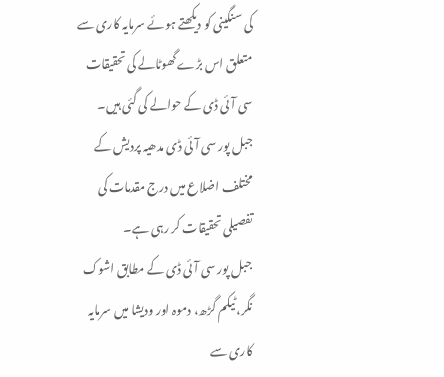کی سنگینی کو دیکھتے ہوئے سرمایہ کاری سے متعلق اس بڑے گھوٹالے کی تحقیقات سی آئی ڈی کے حوالے کی گئی ہیں۔ جبل پور سی آئی ڈی مدھیہ پردیش کے مختلف اضلاع میں درج مقدمات کی تفصیلی تحقیقات کر رہی ہے۔
جبل پور سی آئی ڈی کے مطابق اشوک نگر، ٹیکم گڑھ، دموہ اور ودیشا میں سرمایہ کاری سے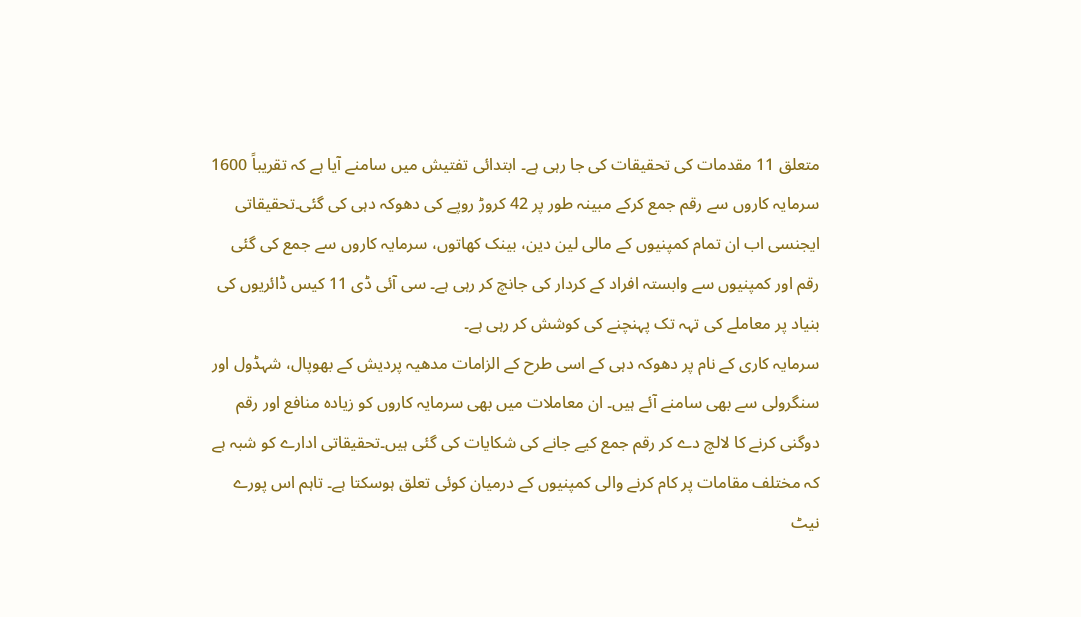متعلق 11 مقدمات کی تحقیقات کی جا رہی ہے۔ ابتدائی تفتیش میں سامنے آیا ہے کہ تقریباً 1600 سرمایہ کاروں سے رقم جمع کرکے مبینہ طور پر 42 کروڑ روپے کی دھوکہ دہی کی گئی۔تحقیقاتی ایجنسی اب ان تمام کمپنیوں کے مالی لین دین، بینک کھاتوں، سرمایہ کاروں سے جمع کی گئی رقم اور کمپنیوں سے وابستہ افراد کے کردار کی جانچ کر رہی ہے۔ سی آئی ڈی 11 کیس ڈائریوں کی بنیاد پر معاملے کی تہہ تک پہنچنے کی کوشش کر رہی ہے۔
سرمایہ کاری کے نام پر دھوکہ دہی کے اسی طرح کے الزامات مدھیہ پردیش کے بھوپال، شہڈول اور سنگرولی سے بھی سامنے آئے ہیں۔ ان معاملات میں بھی سرمایہ کاروں کو زیادہ منافع اور رقم دوگنی کرنے کا لالچ دے کر رقم جمع کیے جانے کی شکایات کی گئی ہیں۔تحقیقاتی ادارے کو شبہ ہے کہ مختلف مقامات پر کام کرنے والی کمپنیوں کے درمیان کوئی تعلق ہوسکتا ہے۔ تاہم اس پورے نیٹ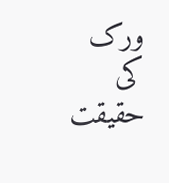ورک کی حقیقت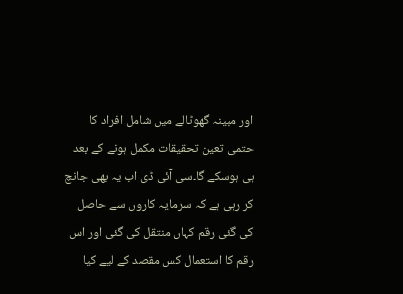اور مبینہ گھوٹالے میں شامل افراد کا حتمی تعین تحقیقات مکمل ہونے کے بعد ہی ہوسکے گا۔سی آئی ڈی اب یہ بھی جانچ کر رہی ہے کہ سرمایہ کاروں سے حاصل کی گئی رقم کہاں منتقل کی گئی اور اس رقم کا استعمال کس مقصد کے لیے کیا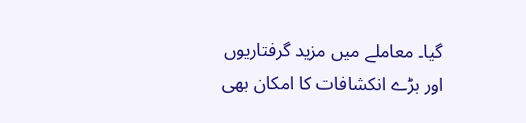گیا۔ معاملے میں مزید گرفتاریوں اور بڑے انکشافات کا امکان بھی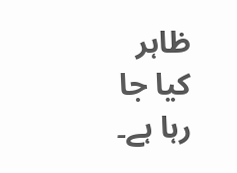ظاہر کیا جا رہا ہے۔